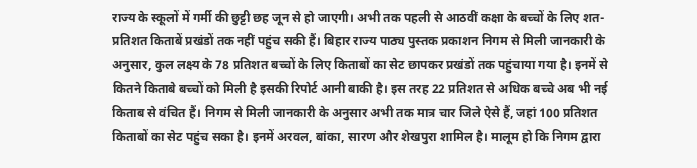राज्य के स्कूलों में गर्मी की छुट्टी छह जून से हो जाएगी। अभी तक पहली से आठवीं कक्षा के बच्चों के लिए शत-प्रतिशत किताबें प्रखंडों तक नहीं पहुंच सकी हैं। बिहार राज्य पाठ्य पुस्तक प्रकाशन निगम से मिली जानकारी के अनुसार, कुल लक्ष्य के 78 प्रतिशत बच्चों के लिए किताबों का सेट छापकर प्रखंडों तक पहुंचाया गया है। इनमें से कितने किताबे बच्चों को मिली है इसकी रिपोर्ट आनी बाकी है। इस तरह 22 प्रतिशत से अधिक बच्चे अब भी नई किताब से वंचित हैं। निगम से मिली जानकारी के अनुसार अभी तक मात्र चार जिले ऐसे हैं, जहां 100 प्रतिशत किताबों का सेट पहुंच सका है। इनमें अरवल, बांका, सारण और शेखपुरा शामिल है। मालूम हो कि निगम द्वारा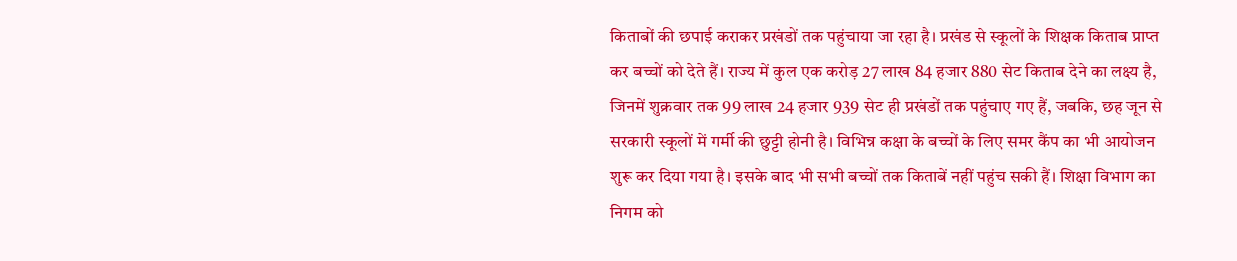किताबों की छपाई कराकर प्रखंडों तक पहुंचाया जा रहा है। प्रखंड से स्कूलों के शिक्षक किताब प्राप्त कर बच्चों को देते हैं। राज्य में कुल एक करोड़ 27 लाख 84 हजार 880 सेट किताब देने का लक्ष्य है, जिनमें शुक्रवार तक 99 लाख 24 हजार 939 सेट ही प्रखंडों तक पहुंचाए गए हैं, जबकि, छह जून से सरकारी स्कूलों में गर्मी की छुट्टी होनी है। विभिन्न कक्षा के बच्चों के लिए समर कैंप का भी आयोजन शुरू कर दिया गया है। इसके बाद भी सभी बच्चों तक किताबें नहीं पहुंच सकी हैं। शिक्षा विभाग का निगम को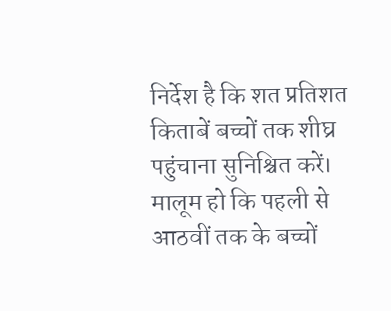निर्देश है कि शत प्रतिशत किताबें बच्चों तक शीघ्र पहुंचाना सुनिश्चित करें। मालूम हो कि पहली से आठवीं तक के बच्चों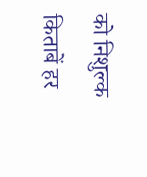को निशुल्क किताबें हर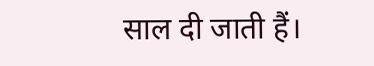साल दी जाती हैं।